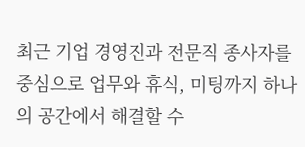최근 기업 경영진과 전문직 종사자를 중심으로 업무와 휴식, 미팅까지 하나의 공간에서 해결할 수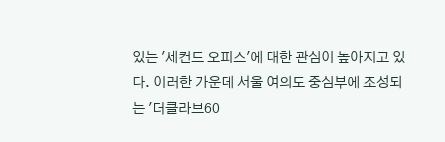있는 '세컨드 오피스'에 대한 관심이 높아지고 있다. 이러한 가운데 서울 여의도 중심부에 조성되는 '더클라브60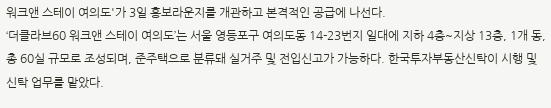워크앤 스테이 여의도'가 3일 홍보라운지를 개관하고 본격적인 공급에 나선다.
‘더클라브60 워크앤 스테이 여의도’는 서울 영등포구 여의도동 14-23번지 일대에 지하 4층~지상 13층, 1개 동, 총 60실 규모로 조성되며, 준주택으로 분류돼 실거주 및 전입신고가 가능하다. 한국투자부동산신탁이 시행 및 신탁 업무를 맡았다.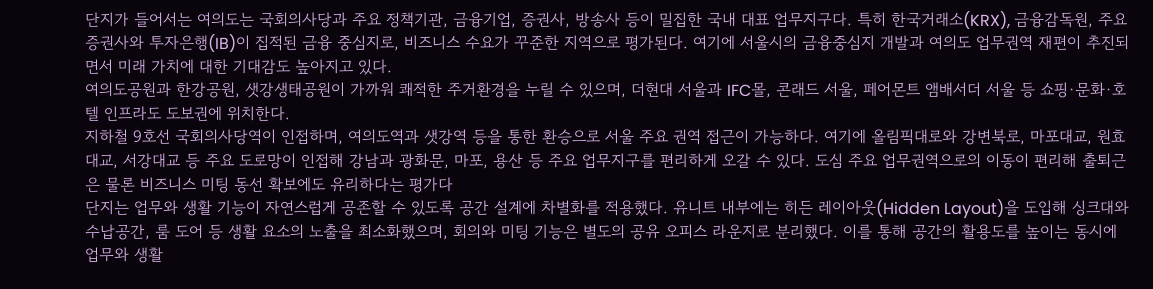단지가 들어서는 여의도는 국회의사당과 주요 정책기관, 금융기업, 증권사, 방송사 등이 밀집한 국내 대표 업무지구다. 특히 한국거래소(KRX), 금융감독원, 주요 증권사와 투자은행(IB)이 집적된 금융 중심지로, 비즈니스 수요가 꾸준한 지역으로 평가된다. 여기에 서울시의 금융중심지 개발과 여의도 업무권역 재편이 추진되면서 미래 가치에 대한 기대감도 높아지고 있다.
여의도공원과 한강공원, 샛강생태공원이 가까워 쾌적한 주거환경을 누릴 수 있으며, 더현대 서울과 IFC몰, 콘래드 서울, 페어몬트 앰배서더 서울 등 쇼핑·문화·호텔 인프라도 도보권에 위치한다.
지하철 9호선 국회의사당역이 인접하며, 여의도역과 샛강역 등을 통한 환승으로 서울 주요 권역 접근이 가능하다. 여기에 올림픽대로와 강변북로, 마포대교, 원효대교, 서강대교 등 주요 도로망이 인접해 강남과 광화문, 마포, 용산 등 주요 업무지구를 편리하게 오갈 수 있다. 도심 주요 업무권역으로의 이동이 편리해 출퇴근은 물론 비즈니스 미팅 동선 확보에도 유리하다는 평가다
단지는 업무와 생활 기능이 자연스럽게 공존할 수 있도록 공간 설계에 차별화를 적용했다. 유니트 내부에는 히든 레이아웃(Hidden Layout)을 도입해 싱크대와 수납공간, 룸 도어 등 생활 요소의 노출을 최소화했으며, 회의와 미팅 기능은 별도의 공유 오피스 라운지로 분리했다. 이를 통해 공간의 활용도를 높이는 동시에 업무와 생활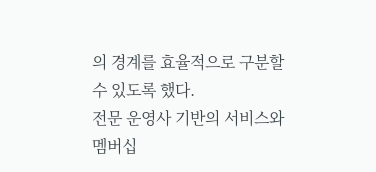의 경계를 효율적으로 구분할 수 있도록 했다.
전문 운영사 기반의 서비스와 멤버십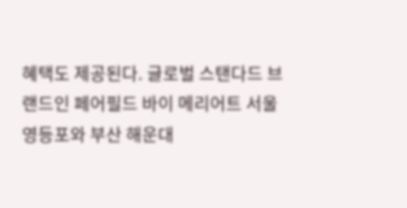혜택도 제공된다. 글로벌 스탠다드 브랜드인 페어필드 바이 메리어트 서울 영등포와 부산 해운대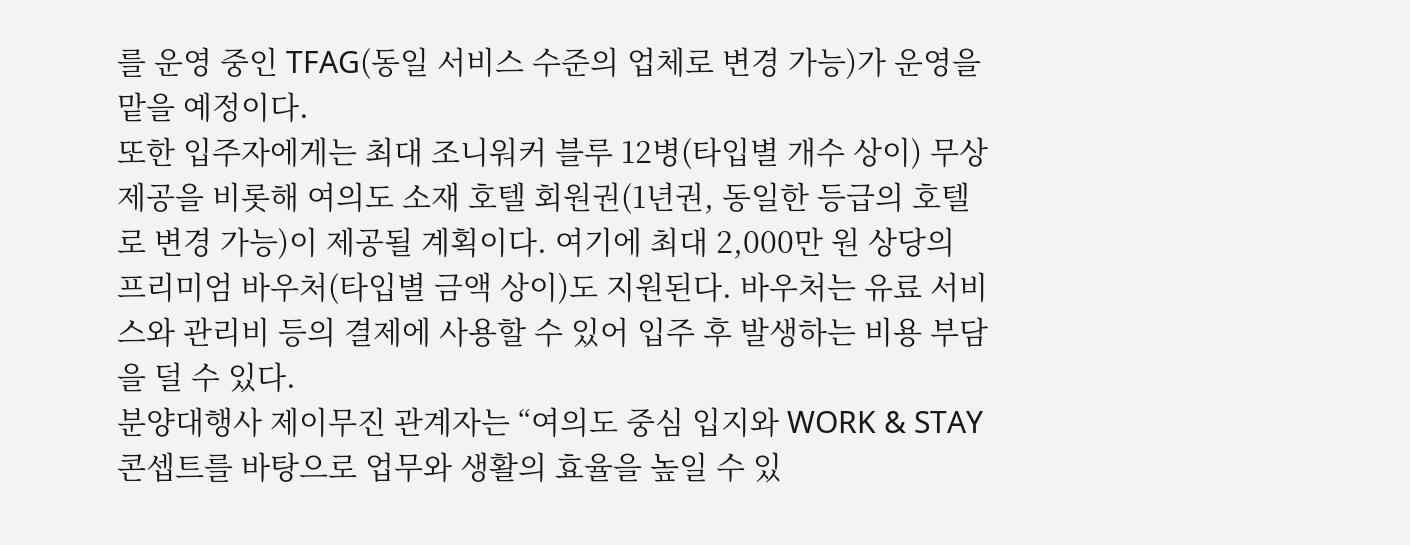를 운영 중인 TFAG(동일 서비스 수준의 업체로 변경 가능)가 운영을 맡을 예정이다.
또한 입주자에게는 최대 조니워커 블루 12병(타입별 개수 상이) 무상 제공을 비롯해 여의도 소재 호텔 회원권(1년권, 동일한 등급의 호텔로 변경 가능)이 제공될 계획이다. 여기에 최대 2,000만 원 상당의 프리미엄 바우처(타입별 금액 상이)도 지원된다. 바우처는 유료 서비스와 관리비 등의 결제에 사용할 수 있어 입주 후 발생하는 비용 부담을 덜 수 있다.
분양대행사 제이무진 관계자는 “여의도 중심 입지와 WORK & STAY 콘셉트를 바탕으로 업무와 생활의 효율을 높일 수 있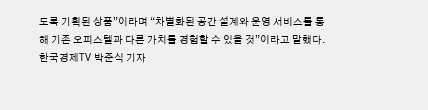도록 기획된 상품”이라며 “차별화된 공간 설계와 운영 서비스를 통해 기존 오피스텔과 다른 가치를 경험할 수 있을 것”이라고 말했다.
한국경제TV 박준식 기자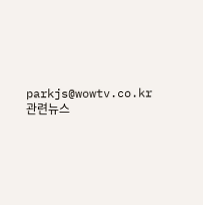parkjs@wowtv.co.kr관련뉴스